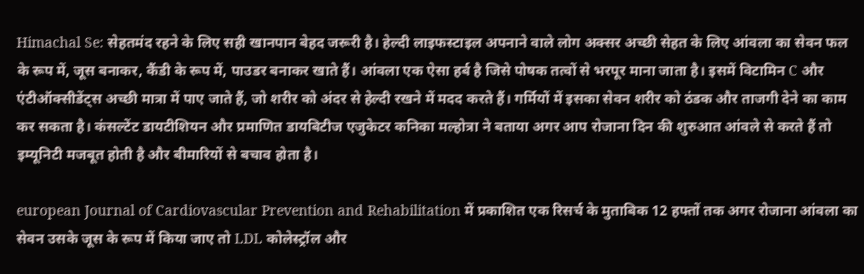Himachal Se: सेहतमंद रहने के लिए सही खानपान बेहद जरूरी है। हेल्दी लाइफस्टाइल अपनाने वाले लोग अक्सर अच्छी सेहत के लिए आंवला का सेवन फल के रूप में, जूस बनाकर, कैंडी के रूप में, पाउडर बनाकर खाते हैं। आंवला एक ऐसा हर्ब है जिसे पोषक तत्वों से भरपूर माना जाता है। इसमें विटामिन C और एंटीऑक्सीडेंट्स अच्छी मात्रा में पाए जाते हैं, जो शरीर को अंदर से हेल्दी रखने में मदद करते हैं। गर्मियों में इसका सेवन शरीर को ठंडक और ताजगी देने का काम कर सकता है। कंसल्टेंट डायटीशियन और प्रमाणित डायबिटीज एजुकेटर कनिका मल्होत्रा ने बताया अगर आप रोजाना दिन की शुरुआत आंवले से करते हैं तो इम्यूनिटी मजबूत होती है और बीमारियों से बचाव होता है।

european Journal of Cardiovascular Prevention and Rehabilitation में प्रकाशित एक रिसर्च के मुताबिक 12 हफ्तों तक अगर रोजाना आंवला का सेवन उसके जूस के रूप में किया जाए तो LDL कोलेस्ट्रॉल और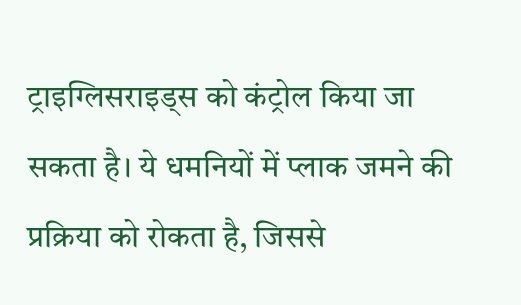ट्राइग्लिसराइड्स को कंट्रोल किया जा सकता है। ये धमनियों में प्लाक जमने की प्रक्रिया को रोकता है, जिससे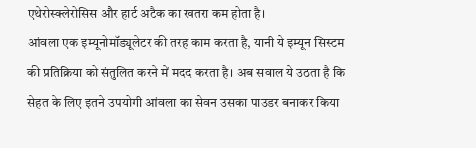एथेरोस्क्लेरोसिस और हार्ट अटैक का खतरा कम होता है।
आंवला एक इम्यूनोमॉड्यूलेटर की तरह काम करता है, यानी ये इम्यून सिस्टम की प्रतिक्रिया को संतुलित करने में मदद करता है। अब सवाल ये उठता है कि सेहत के लिए इतने उपयोगी आंवला का सेवन उसका पाउडर बनाकर किया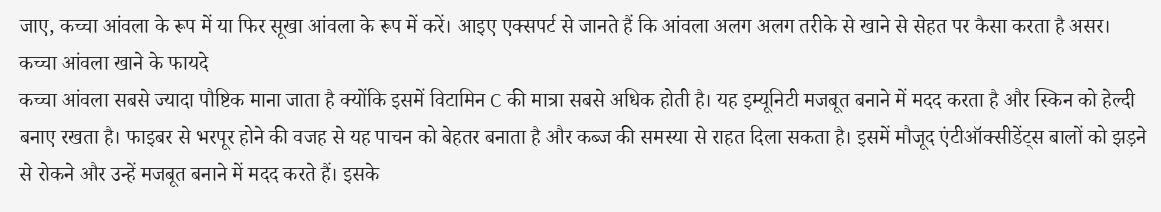जाए, कच्चा आंवला के रूप में या फिर सूखा आंवला के रूप में करें। आइए एक्सपर्ट से जानते हैं कि आंवला अलग अलग तरीके से खाने से सेहत पर कैसा करता है असर।
कच्चा आंवला खाने के फायदे
कच्चा आंवला सबसे ज्यादा पौष्टिक माना जाता है क्योंकि इसमें विटामिन C की मात्रा सबसे अधिक होती है। यह इम्यूनिटी मजबूत बनाने में मदद करता है और स्किन को हेल्दी बनाए रखता है। फाइबर से भरपूर होने की वजह से यह पाचन को बेहतर बनाता है और कब्ज की समस्या से राहत दिला सकता है। इसमें मौजूद एंटीऑक्सीडेंट्स बालों को झड़ने से रोकने और उन्हें मजबूत बनाने में मदद करते हैं। इसके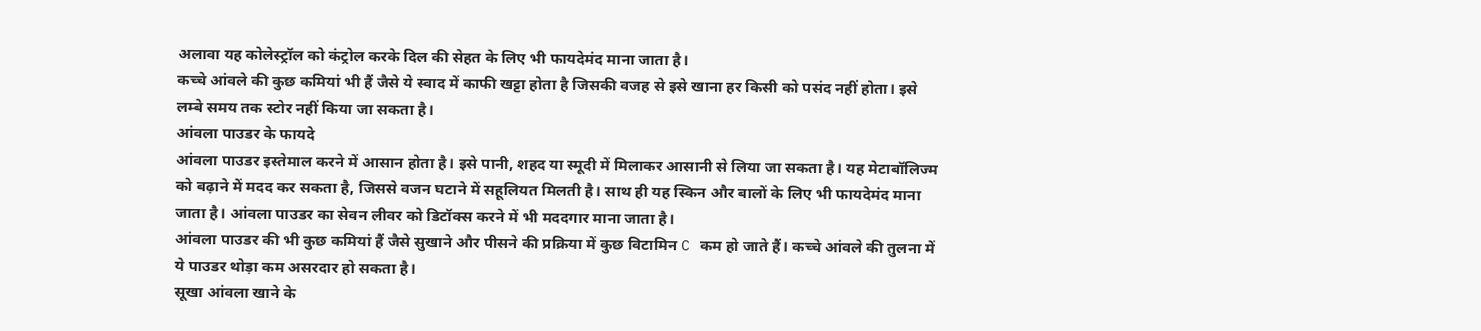अलावा यह कोलेस्ट्रॉल को कंट्रोल करके दिल की सेहत के लिए भी फायदेमंद माना जाता है।
कच्चे आंवले की कुछ कमियां भी हैं जैसे ये स्वाद में काफी खट्टा होता है जिसकी वजह से इसे खाना हर किसी को पसंद नहीं होता। इसे लम्बे समय तक स्टोर नहीं किया जा सकता है।
आंवला पाउडर के फायदे
आंवला पाउडर इस्तेमाल करने में आसान होता है। इसे पानी, शहद या स्मूदी में मिलाकर आसानी से लिया जा सकता है। यह मेटाबॉलिज्म को बढ़ाने में मदद कर सकता है, जिससे वजन घटाने में सहूलियत मिलती है। साथ ही यह स्किन और बालों के लिए भी फायदेमंद माना जाता है। आंवला पाउडर का सेवन लीवर को डिटॉक्स करने में भी मददगार माना जाता है।
आंवला पाउडर की भी कुछ कमियां हैं जैसे सुखाने और पीसने की प्रक्रिया में कुछ विटामिन C कम हो जाते हैं। कच्चे आंवले की तुलना में ये पाउडर थोड़ा कम असरदार हो सकता है।
सूखा आंवला खाने के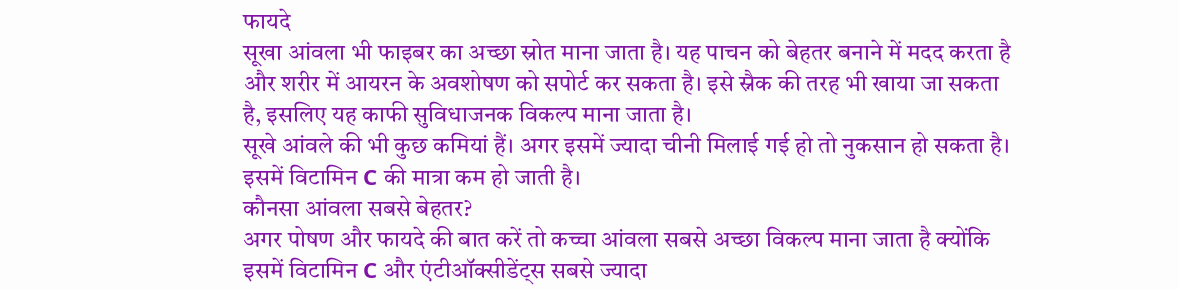फायदे
सूखा आंवला भी फाइबर का अच्छा स्रोत माना जाता है। यह पाचन को बेहतर बनाने में मदद करता है और शरीर में आयरन के अवशोषण को सपोर्ट कर सकता है। इसे स्नैक की तरह भी खाया जा सकता है, इसलिए यह काफी सुविधाजनक विकल्प माना जाता है।
सूखे आंवले की भी कुछ कमियां हैं। अगर इसमें ज्यादा चीनी मिलाई गई हो तो नुकसान हो सकता है। इसमें विटामिन C की मात्रा कम हो जाती है।
कौनसा आंवला सबसे बेहतर?
अगर पोषण और फायदे की बात करें तो कच्चा आंवला सबसे अच्छा विकल्प माना जाता है क्योंकि इसमें विटामिन C और एंटीऑक्सीडेंट्स सबसे ज्यादा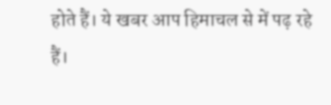होते हैं। ये खबर आप हिमाचल से में पढ़ रहे हैं।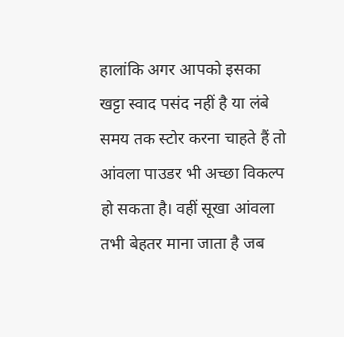हालांकि अगर आपको इसका खट्टा स्वाद पसंद नहीं है या लंबे समय तक स्टोर करना चाहते हैं तो आंवला पाउडर भी अच्छा विकल्प हो सकता है। वहीं सूखा आंवला तभी बेहतर माना जाता है जब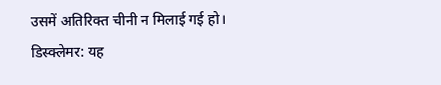उसमें अतिरिक्त चीनी न मिलाई गई हो।
डिस्क्लेमर: यह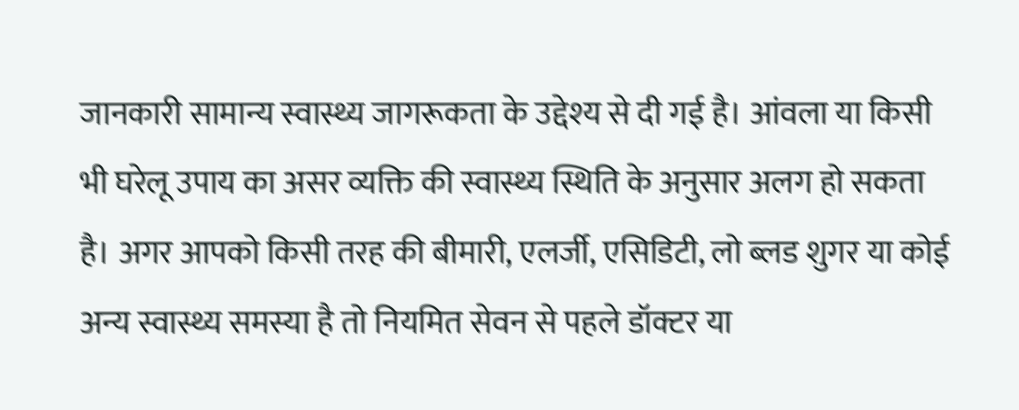जानकारी सामान्य स्वास्थ्य जागरूकता के उद्देश्य से दी गई है। आंवला या किसी भी घरेलू उपाय का असर व्यक्ति की स्वास्थ्य स्थिति के अनुसार अलग हो सकता है। अगर आपको किसी तरह की बीमारी, एलर्जी, एसिडिटी, लो ब्लड शुगर या कोई अन्य स्वास्थ्य समस्या है तो नियमित सेवन से पहले डॉक्टर या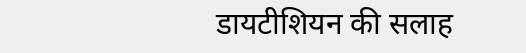डायटीशियन की सलाह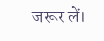जरूर लें।